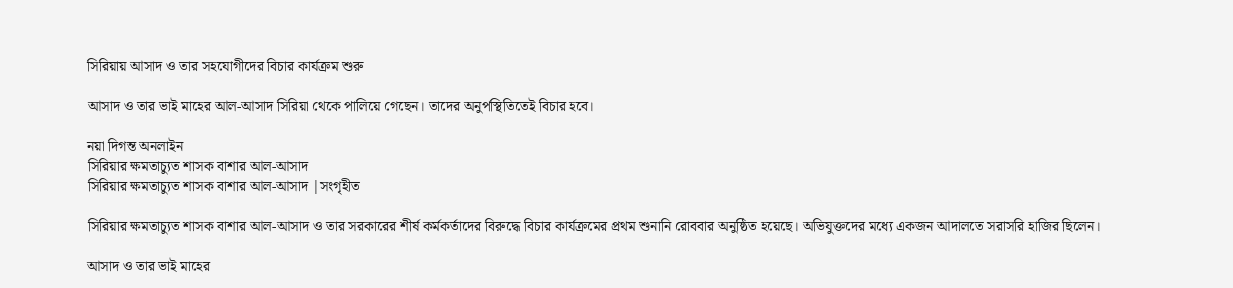সিরিয়ায় আসাদ ও তার সহযোগীদের বিচার কার্যক্রম শুরু

আসাদ ও তার ভাই মাহের আল-আসাদ সিরিয়া থেকে পালিয়ে গেছেন। তাদের অনুপস্থিতিতেই বিচার হবে।

নয়া দিগন্ত অনলাইন
সিরিয়ার ক্ষমতাচ্যুত শাসক বাশার আল-আসাদ
সিরিয়ার ক্ষমতাচ্যুত শাসক বাশার আল-আসাদ |সংগৃহীত

সিরিয়ার ক্ষমতাচ্যুত শাসক বাশার আল-আসাদ ও তার সরকারের শীর্ষ কর্মকর্তাদের বিরুদ্ধে বিচার কার্যক্রমের প্রথম শুনানি রোববার অনুষ্ঠিত হয়েছে। অভিযুক্তদের মধ্যে একজন আদালতে সরাসরি হাজির ছিলেন।

আসাদ ও তার ভাই মাহের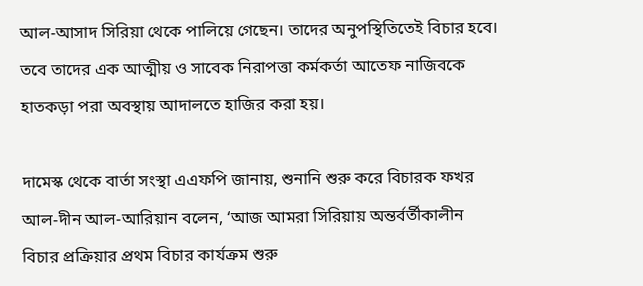আল-আসাদ সিরিয়া থেকে পালিয়ে গেছেন। তাদের অনুপস্থিতিতেই বিচার হবে। তবে তাদের এক আত্মীয় ও সাবেক নিরাপত্তা কর্মকর্তা আতেফ নাজিবকে হাতকড়া পরা অবস্থায় আদালতে হাজির করা হয়।

দামেস্ক থেকে বার্তা সংস্থা এএফপি জানায়, শুনানি শুরু করে বিচারক ফখর আল-দীন আল-আরিয়ান বলেন, ‘আজ আমরা সিরিয়ায় অন্তর্বর্তীকালীন বিচার প্রক্রিয়ার প্রথম বিচার কার্যক্রম শুরু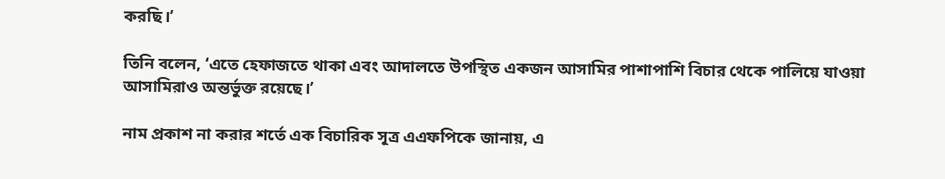করছি।’

তিনি বলেন, ‘এতে হেফাজতে থাকা এবং আদালতে উপস্থিত একজন আসামির পাশাপাশি বিচার থেকে পালিয়ে যাওয়া আসামিরাও অন্তর্ভুক্ত রয়েছে।’

নাম প্রকাশ না করার শর্তে এক বিচারিক সূত্র এএফপিকে জানায়, এ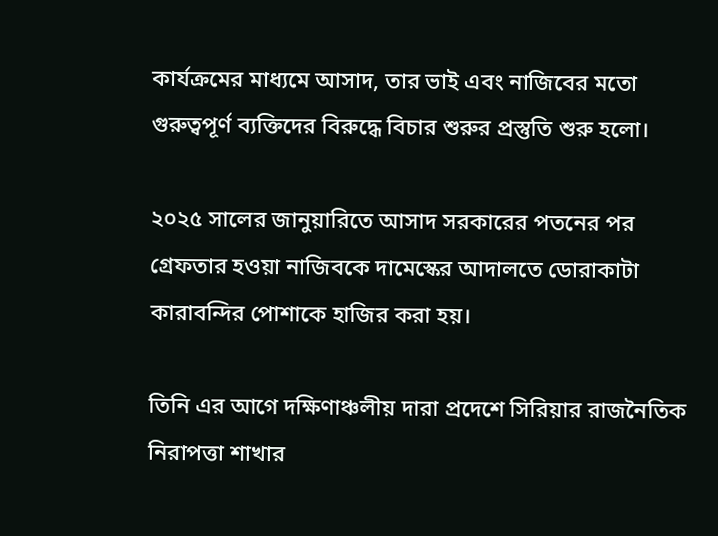কার্যক্রমের মাধ্যমে আসাদ, তার ভাই এবং নাজিবের মতো গুরুত্বপূর্ণ ব্যক্তিদের বিরুদ্ধে বিচার শুরুর প্রস্তুতি শুরু হলো।

২০২৫ সালের জানুয়ারিতে আসাদ সরকারের পতনের পর গ্রেফতার হওয়া নাজিবকে দামেস্কের আদালতে ডোরাকাটা কারাবন্দির পোশাকে হাজির করা হয়।

তিনি এর আগে দক্ষিণাঞ্চলীয় দারা প্রদেশে সিরিয়ার রাজনৈতিক নিরাপত্তা শাখার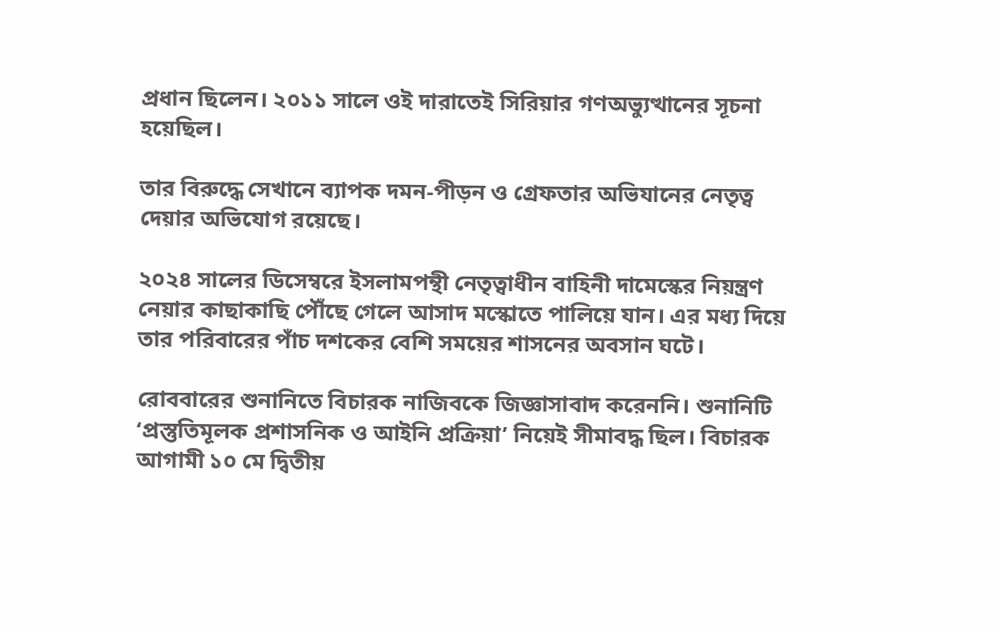প্রধান ছিলেন। ২০১১ সালে ওই দারাতেই সিরিয়ার গণঅভ্যুত্থানের সূচনা হয়েছিল।

তার বিরুদ্ধে সেখানে ব্যাপক দমন-পীড়ন ও গ্রেফতার অভিযানের নেতৃত্ব দেয়ার অভিযোগ রয়েছে।

২০২৪ সালের ডিসেম্বরে ইসলামপন্থী নেতৃত্বাধীন বাহিনী দামেস্কের নিয়ন্ত্রণ নেয়ার কাছাকাছি পৌঁছে গেলে আসাদ মস্কোতে পালিয়ে যান। এর মধ্য দিয়ে তার পরিবারের পাঁচ দশকের বেশি সময়ের শাসনের অবসান ঘটে।

রোববারের শুনানিতে বিচারক নাজিবকে জিজ্ঞাসাবাদ করেননি। শুনানিটি ‘প্রস্তুতিমূলক প্রশাসনিক ও আইনি প্রক্রিয়া’ নিয়েই সীমাবদ্ধ ছিল। বিচারক আগামী ১০ মে দ্বিতীয়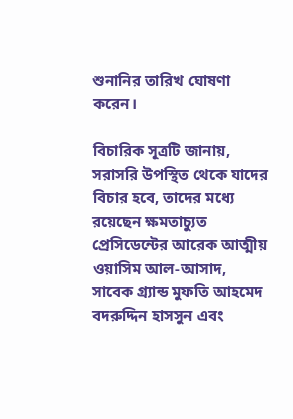শুনানির তারিখ ঘোষণা করেন।

বিচারিক সূত্রটি জানায়, সরাসরি উপস্থিত থেকে যাদের বিচার হবে, তাদের মধ্যে রয়েছেন ক্ষমতাচ্যুত প্রেসিডেন্টের আরেক আত্মীয় ওয়াসিম আল-আসাদ, সাবেক গ্র্যান্ড মুফতি আহমেদ বদরুদ্দিন হাসসুন এবং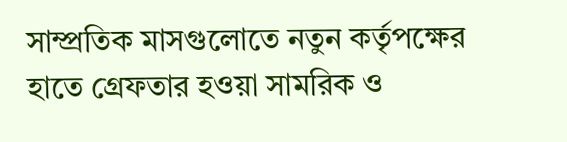সাম্প্রতিক মাসগুলোতে নতুন কর্তৃপক্ষের হাতে গ্রেফতার হওয়া সামরিক ও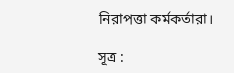নিরাপত্তা কর্মকর্তারা।

সূত্র :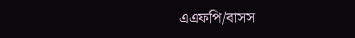এএফপি/বাসস